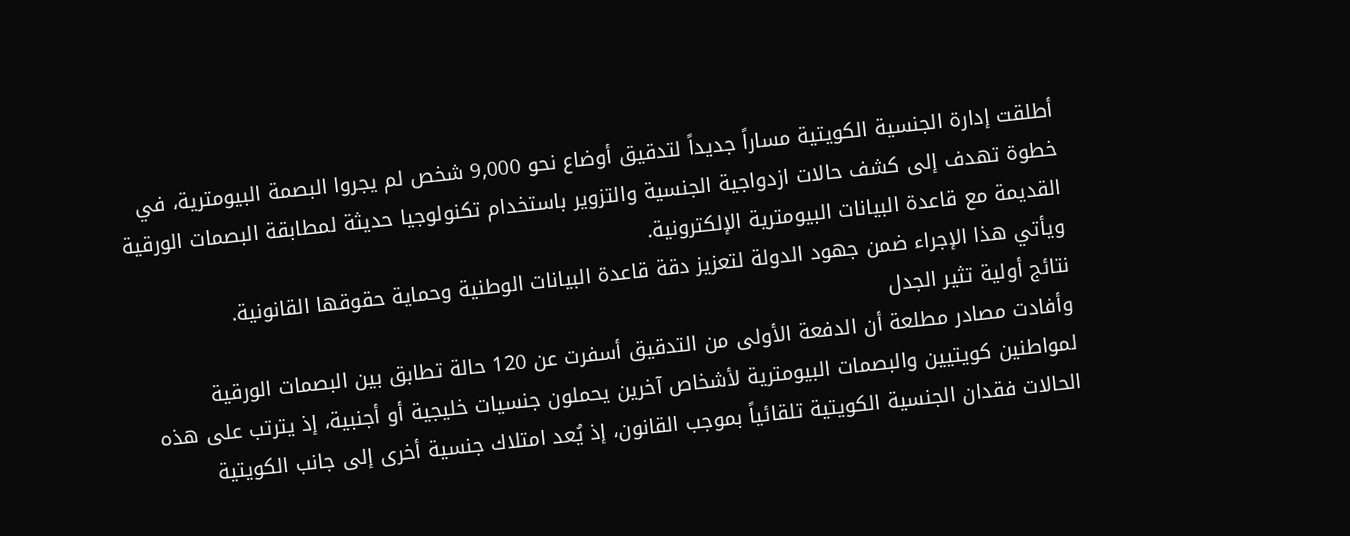أطلقت إدارة الجنسية الكويتية مساراً جديداً لتدقيق أوضاع نحو 9,000 شخص لم يجروا البصمة البيومترية، في خطوة تهدف إلى كشف حالات ازدواجية الجنسية والتزوير باستخدام تكنولوجيا حديثة لمطابقة البصمات الورقية القديمة مع قاعدة البيانات البيومترية الإلكترونية.
ويأتي هذا الإجراء ضمن جهود الدولة لتعزيز دقة قاعدة البيانات الوطنية وحماية حقوقها القانونية.
نتائج أولية تثير الجدل
وأفادت مصادر مطلعة أن الدفعة الأولى من التدقيق أسفرت عن 120 حالة تطابق بين البصمات الورقية لمواطنين كويتيين والبصمات البيومترية لأشخاص آخرين يحملون جنسيات خليجية أو أجنبية، إذ يترتب على هذه الحالات فقدان الجنسية الكويتية تلقائياً بموجب القانون، إذ يُعد امتلاك جنسية أخرى إلى جانب الكويتية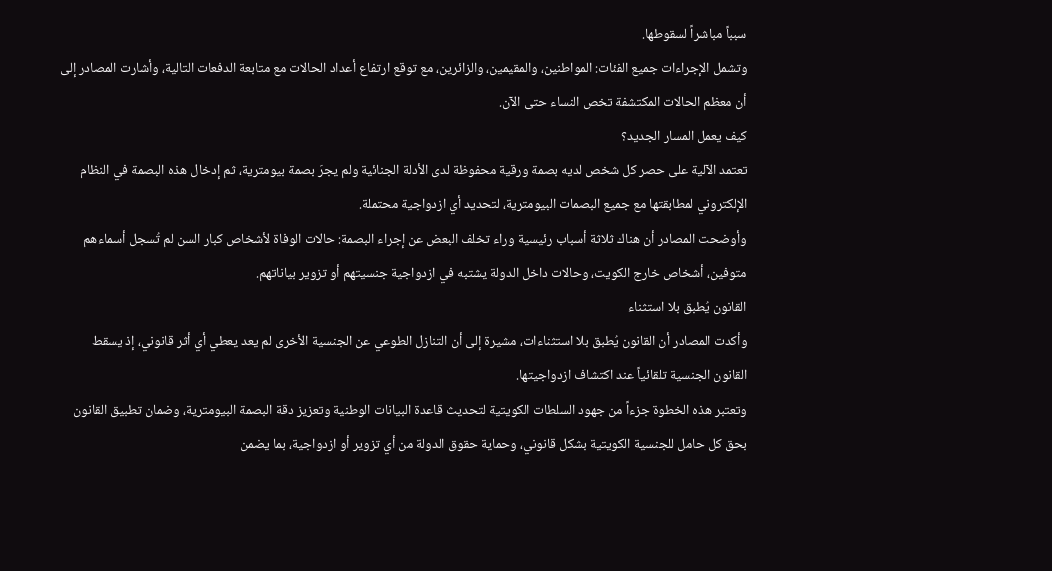سبباً مباشراً لسقوطها.
وتشمل الإجراءات جميع الفئات: المواطنين، والمقيمين، والزائرين، مع توقع ارتفاع أعداد الحالات مع متابعة الدفعات التالية، وأشارت المصادر إلى أن معظم الحالات المكتشفة تخص النساء حتى الآن.
كيف يعمل المسار الجديد؟
تعتمد الآلية على حصر كل شخص لديه بصمة ورقية محفوظة لدى الأدلة الجنائية ولم يجرَ بصمة بيومترية، ثم إدخال هذه البصمة في النظام الإلكتروني لمطابقتها مع جميع البصمات البيومترية، لتحديد أي ازدواجية محتملة.
وأوضحت المصادر أن هناك ثلاثة أسباب رئيسية وراء تخلف البعض عن إجراء البصمة: حالات الوفاة لأشخاص كبار السن لم تُسجل أسماءهم متوفين، أشخاص خارج الكويت، وحالات داخل الدولة يشتبه في ازدواجية جنسيتهم أو تزوير بياناتهم.
القانون يُطبق بلا استثناء
وأكدت المصادر أن القانون يُطبق بلا استثناءات، مشيرة إلى أن التنازل الطوعي عن الجنسية الأخرى لم يعد يعطي أي أثر قانوني، إذ يسقط القانون الجنسية تلقائياً عند اكتشاف ازدواجيتها.
وتعتبر هذه الخطوة جزءاً من جهود السلطات الكويتية لتحديث قاعدة البيانات الوطنية وتعزيز دقة البصمة البيومترية، وضمان تطبيق القانون بحق كل حامل للجنسية الكويتية بشكل قانوني، وحماية حقوق الدولة من أي تزوير أو ازدواجية، بما يضمن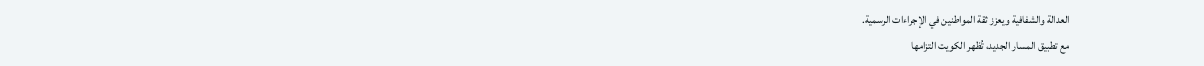العدالة والشفافية ويعزز ثقة المواطنين في الإجراءات الرسمية.
مع تطبيق المسار الجديد، تُظهر الكويت التزامها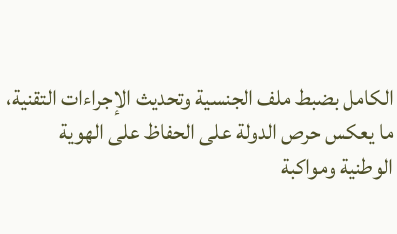الكامل بضبط ملف الجنسية وتحديث الإجراءات التقنية، ما يعكس حرص الدولة على الحفاظ على الهوية الوطنية ومواكبة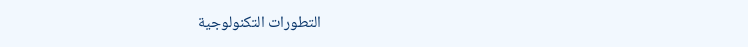التطورات التكنولوجية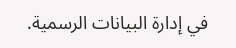في إدارة البيانات الرسمية.